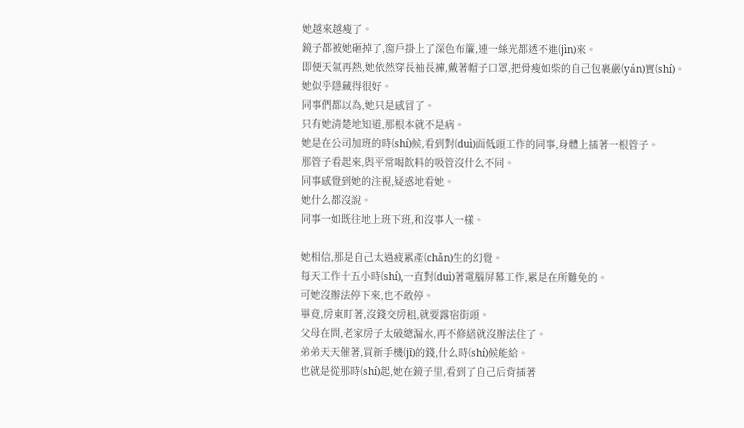她越來越瘦了。
鏡子都被她砸掉了,窗戶掛上了深色布簾,連一絲光都透不進(jìn)來。
即便天氣再熱,她依然穿長袖長褲,戴著帽子口罩,把骨瘦如柴的自己包裹嚴(yán)實(shí)。
她似乎隱藏得很好。
同事們都以為,她只是感冒了。
只有她清楚地知道,那根本就不是病。
她是在公司加班的時(shí)候,看到對(duì)面低頭工作的同事,身體上插著一根管子。
那管子看起來,與平常喝飲料的吸管沒什么不同。
同事感覺到她的注視,疑惑地看她。
她什么都沒說。
同事一如既往地上班下班,和沒事人一樣。

她相信,那是自己太過疲累產(chǎn)生的幻覺。
每天工作十五小時(shí),一直對(duì)著電腦屏幕工作,累是在所難免的。
可她沒辦法停下來,也不敢停。
畢竟,房東盯著,沒錢交房租,就要露宿街頭。
父母在問,老家房子太破總漏水,再不修繕就沒辦法住了。
弟弟天天催著,買新手機(jī)的錢,什么時(shí)候能給。
也就是從那時(shí)起,她在鏡子里,看到了自己后背插著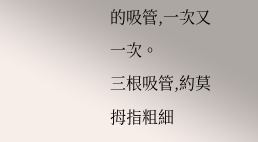的吸管,一次又一次。
三根吸管,約莫拇指粗細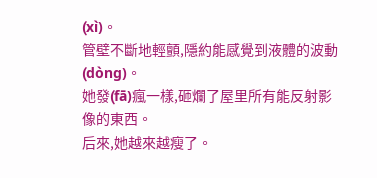(xì)。
管壁不斷地輕顫,隱約能感覺到液體的波動(dòng)。
她發(fā)瘋一樣,砸爛了屋里所有能反射影像的東西。
后來,她越來越瘦了。